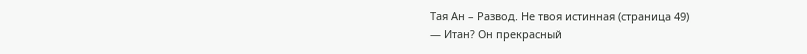Тая Ан – Развод. Не твоя истинная (страница 49)
— Итан? Он прекрасный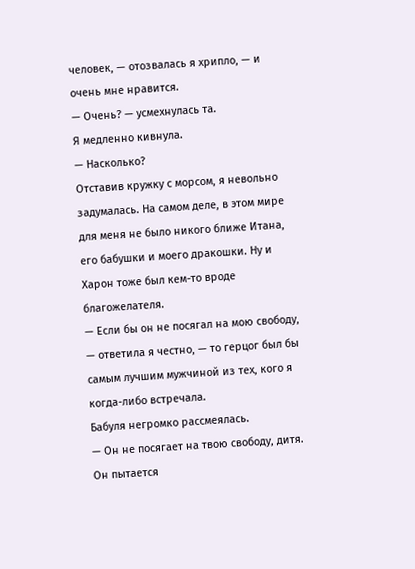человек, — отозвалась я хрипло, — и очень мне нравится.
— Очень? — усмехнулась та.
Я медленно кивнула.
— Насколько?
Отставив кружку с морсом, я невольно задумалась. На самом деле, в этом мире для меня не было никого ближе Итана, его бабушки и моего дракошки. Ну и Харон тоже был кем-то вроде благожелателя.
— Если бы он не посягал на мою свободу, — ответила я честно, — то герцог был бы самым лучшим мужчиной из тех, кого я когда-либо встречала.
Бабуля негромко рассмеялась.
— Он не посягает на твою свободу, дитя. Он пытается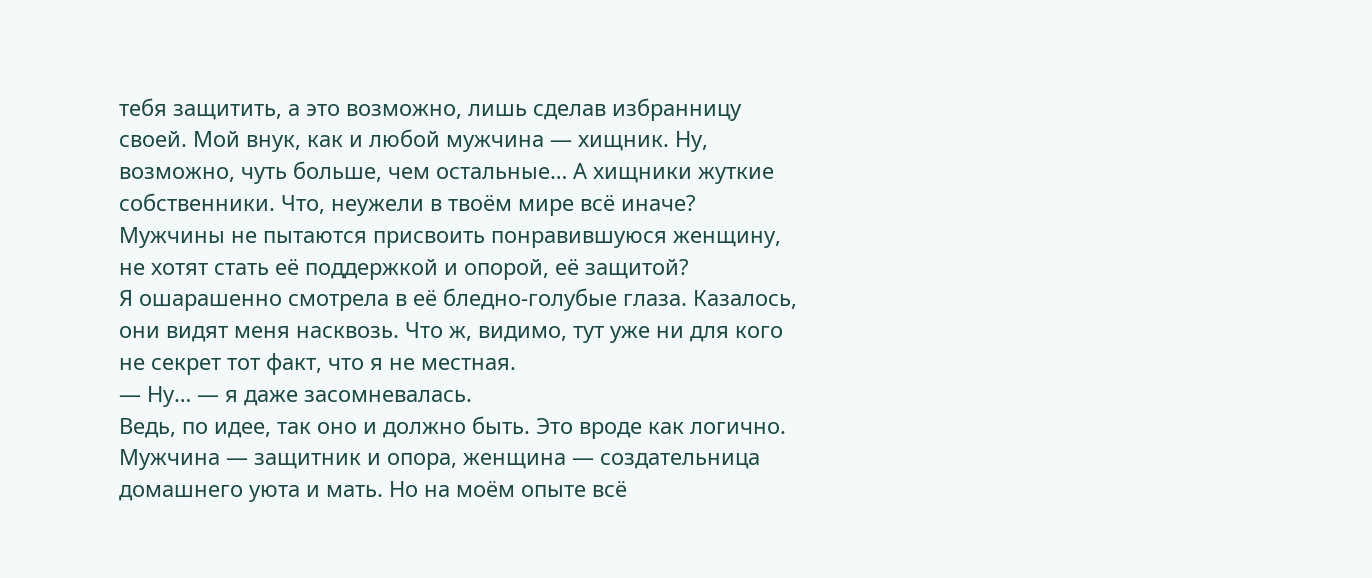тебя защитить, а это возможно, лишь сделав избранницу своей. Мой внук, как и любой мужчина — хищник. Ну, возможно, чуть больше, чем остальные… А хищники жуткие собственники. Что, неужели в твоём мире всё иначе? Мужчины не пытаются присвоить понравившуюся женщину, не хотят стать её поддержкой и опорой, её защитой?
Я ошарашенно смотрела в её бледно-голубые глаза. Казалось, они видят меня насквозь. Что ж, видимо, тут уже ни для кого не секрет тот факт, что я не местная.
— Ну… — я даже засомневалась.
Ведь, по идее, так оно и должно быть. Это вроде как логично. Мужчина — защитник и опора, женщина — создательница домашнего уюта и мать. Но на моём опыте всё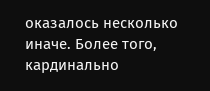оказалось несколько иначе. Более того, кардинально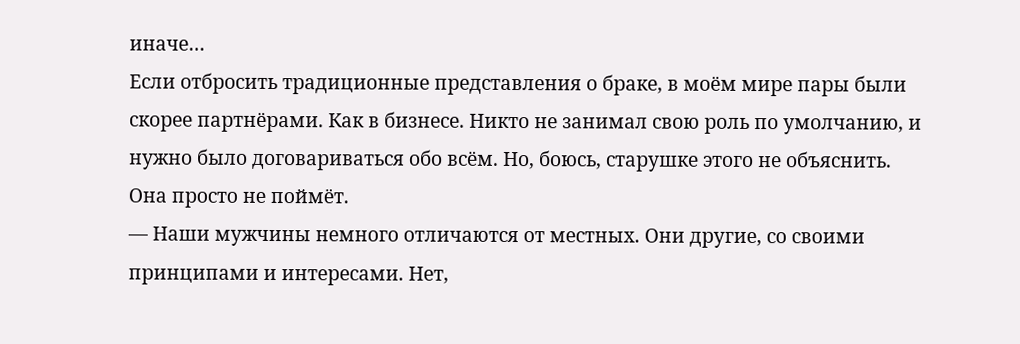иначе…
Если отбросить традиционные представления о браке, в моём мире пары были скорее партнёрами. Как в бизнесе. Никто не занимал свою роль по умолчанию, и нужно было договариваться обо всём. Но, боюсь, старушке этого не объяснить.
Она просто не поймёт.
— Наши мужчины немного отличаются от местных. Они другие, со своими принципами и интересами. Нет,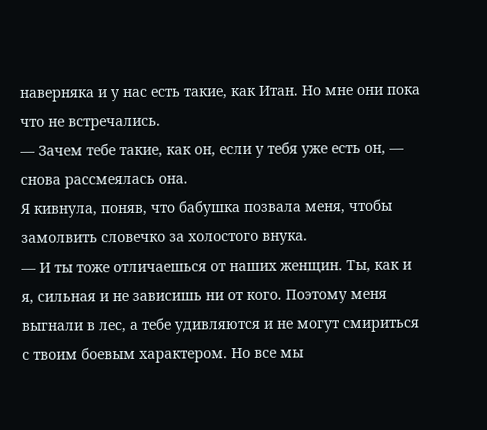наверняка и у нас есть такие, как Итан. Но мне они пока что не встречались.
— Зачем тебе такие, как он, если у тебя уже есть он, — снова рассмеялась она.
Я кивнула, поняв, что бабушка позвала меня, чтобы замолвить словечко за холостого внука.
— И ты тоже отличаешься от наших женщин. Ты, как и я, сильная и не зависишь ни от кого. Поэтому меня выгнали в лес, а тебе удивляются и не могут смириться с твоим боевым характером. Но все мы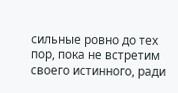сильные ровно до тех пор, пока не встретим своего истинного, ради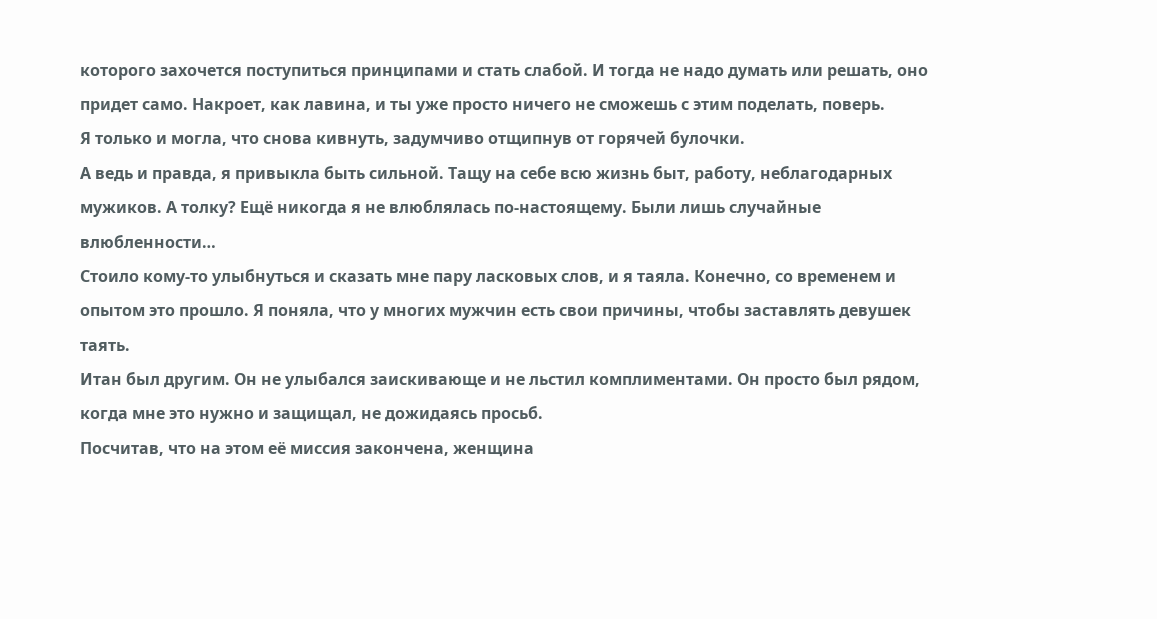которого захочется поступиться принципами и стать слабой. И тогда не надо думать или решать, оно придет само. Накроет, как лавина, и ты уже просто ничего не сможешь с этим поделать, поверь.
Я только и могла, что снова кивнуть, задумчиво отщипнув от горячей булочки.
А ведь и правда, я привыкла быть сильной. Тащу на себе всю жизнь быт, работу, неблагодарных мужиков. А толку? Ещё никогда я не влюблялась по-настоящему. Были лишь случайные влюбленности…
Стоило кому-то улыбнуться и сказать мне пару ласковых слов, и я таяла. Конечно, со временем и опытом это прошло. Я поняла, что у многих мужчин есть свои причины, чтобы заставлять девушек таять.
Итан был другим. Он не улыбался заискивающе и не льстил комплиментами. Он просто был рядом, когда мне это нужно и защищал, не дожидаясь просьб.
Посчитав, что на этом её миссия закончена, женщина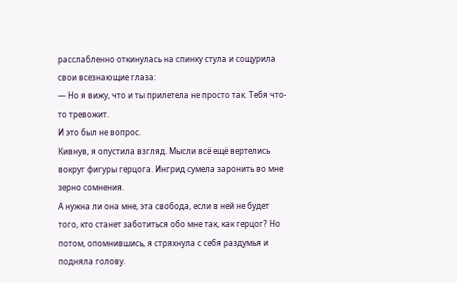расслабленно откинулась на спинку стула и сощурила свои всезнающие глаза:
— Но я вижу, что и ты прилетела не просто так. Тебя что-то тревожит.
И это был не вопрос.
Кивнув, я опустила взгляд. Мысли всё ещё вертелись вокруг фигуры герцога. Ингрид сумела заронить во мне зерно сомнения.
А нужна ли она мне, эта свобода, если в ней не будет того, кто станет заботиться обо мне так, как герцог? Но потом, опомнившись, я стряхнула с себя раздумья и подняла голову.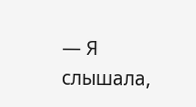— Я слышала,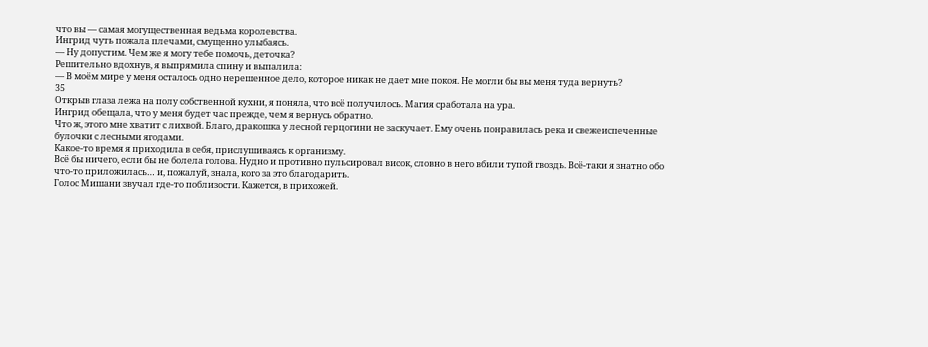что вы — самая могущественная ведьма королевства.
Ингрид чуть пожала плечами, смущенно улыбаясь.
— Ну допустим. Чем же я могу тебе помочь, деточка?
Решительно вдохнув, я выпрямила спину и выпалила:
— В моём мире у меня осталось одно нерешенное дело, которое никак не дает мне покоя. Не могли бы вы меня туда вернуть?
35
Открыв глаза лежа на полу собственной кухни, я поняла, что всё получилось. Магия сработала на ура.
Ингрид обещала, что у меня будет час прежде, чем я вернусь обратно.
Что ж, этого мне хватит с лихвой. Благо, дракошка у лесной герцогини не заскучает. Ему очень понравилась река и свежеиспеченные булочки с лесными ягодами.
Какое-то время я приходила в себя, прислушиваясь к организму.
Всё бы ничего, если бы не болела голова. Нудно и противно пульсировал висок, словно в него вбили тупой гвоздь. Всё-таки я знатно обо что-то приложилась… и, пожалуй, знала, кого за это благодарить.
Голос Мишани звучал где-то поблизости. Кажется, в прихожей.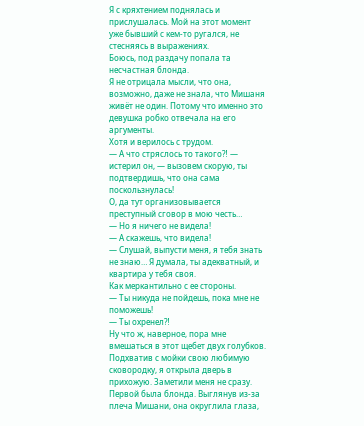Я с кряхтением поднялась и прислушалась. Мой на этот момент уже бывший с кем-то ругался, не стесняясь в выражениях.
Боюсь, под раздачу попала та несчастная блонда.
Я не отрицала мысли, что она, возможно, даже не знала, что Мишаня живёт не один. Потому что именно это девушка робко отвечала на его аргументы.
Хотя и верилось с трудом.
— А что стряслось то такого⁈ — истерил он, — вызовем скорую, ты подтвердишь, что она сама поскользнулась!
О, да тут организовывается преступный сговор в мою честь…
— Но я ничего не видела!
— А скажешь, что видела!
— Слушай, выпусти меня, я тебя знать не знаю… Я думала, ты адекватный, и квартира у тебя своя.
Как меркантильно с ее стороны.
— Ты никуда не пойдешь, пока мне не поможешь!
— Ты охренел⁈
Ну что ж, наверное, пора мне вмешаться в этот щебет двух голубков. Подхватив с мойки свою любимую сковородку, я открыла дверь в прихожую. Заметили меня не сразу.
Первой была блонда. Выглянув из-за плеча Мишани, она округлила глаза,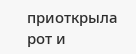приоткрыла рот и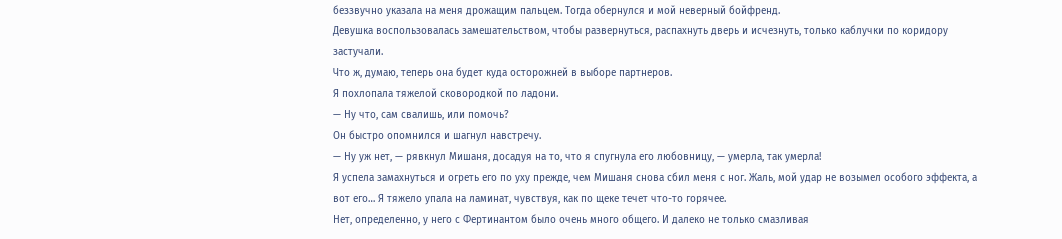беззвучно указала на меня дрожащим пальцем. Тогда обернулся и мой неверный бойфренд.
Девушка воспользовалась замешательством, чтобы развернуться, распахнуть дверь и исчезнуть, только каблучки по коридору застучали.
Что ж, думаю, теперь она будет куда осторожней в выборе партнеров.
Я похлопала тяжелой сковородкой по ладони.
— Ну что, сам свалишь, или помочь?
Он быстро опомнился и шагнул навстречу.
— Ну уж нет, — рявкнул Мишаня, досадуя на то, что я спугнула его любовницу, — умерла, так умерла!
Я успела замахнуться и огреть его по уху прежде, чем Мишаня снова сбил меня с ног. Жаль, мой удар не возымел особого эффекта, а вот его… Я тяжело упала на ламинат, чувствуя, как по щеке течет что-то горячее.
Нет, определенно, у него с Фертинантом было очень много общего. И далеко не только смазливая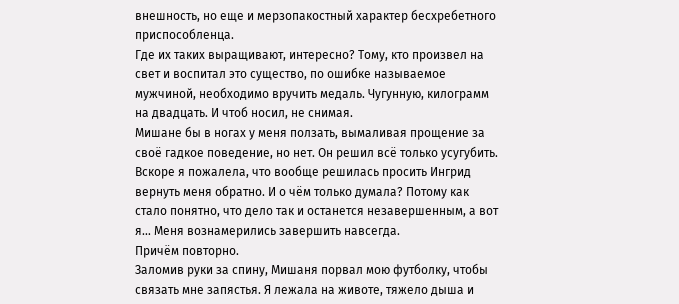внешность, но еще и мерзопакостный характер бесхребетного приспособленца.
Где их таких выращивают, интересно? Тому, кто произвел на свет и воспитал это существо, по ошибке называемое мужчиной, необходимо вручить медаль. Чугунную, килограмм на двадцать. И чтоб носил, не снимая.
Мишане бы в ногах у меня ползать, вымаливая прощение за своё гадкое поведение, но нет. Он решил всё только усугубить.
Вскоре я пожалела, что вообще решилась просить Ингрид вернуть меня обратно. И о чём только думала? Потому как стало понятно, что дело так и останется незавершенным, а вот я… Меня вознамерились завершить навсегда.
Причём повторно.
Заломив руки за спину, Мишаня порвал мою футболку, чтобы связать мне запястья. Я лежала на животе, тяжело дыша и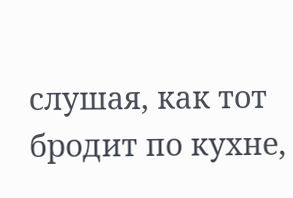слушая, как тот бродит по кухне,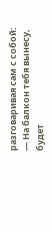разговаривая сам с собой:
— На балкон тебя вынесу, будет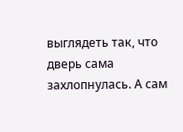выглядеть так, что дверь сама захлопнулась. А сам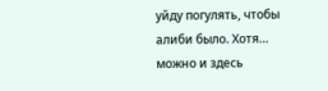уйду погулять, чтобы алиби было. Хотя… можно и здесь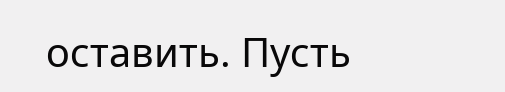оставить. Пусть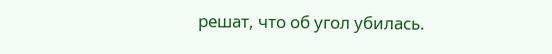решат, что об угол убилась.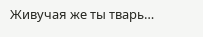Живучая же ты тварь…